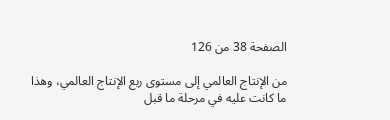الصفحة 38 من 126

من الإنتاج العالمي إلى مستوى ربع الإنتاج العالمي، وهذا ما كانت عليه في مرحلة ما قبل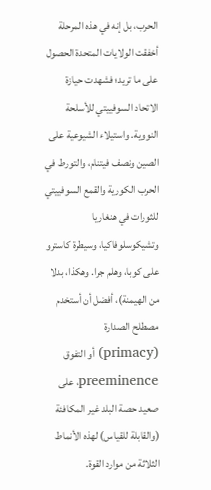الحرب، بل إنه في هذه المرحلة أخفقت الولايات المتحدة الحصول على ما تريد؛ فشهدت حيازة الاتحاد السوفييتي للأسلحة النووية. واستيلاء الشيوعية على الصين ونصف فيتنام، والتورط في الحرب الكورية والقمع السوفييتي للثورات في هنغاريا وتشيكوسلوفاكيا، وسيطرة كاسترو على كوبا، وهلم جرا. وهكذا، بدلا من الهيمنة)، أفضل أن أستخدم مصطلح الصدارة (primacy) أو التفوق preeminence، على صعيد حصة البلد غير المكافئة (والقابلة للقياس) لهذه الأنماط الثلاثة من موارد القوة.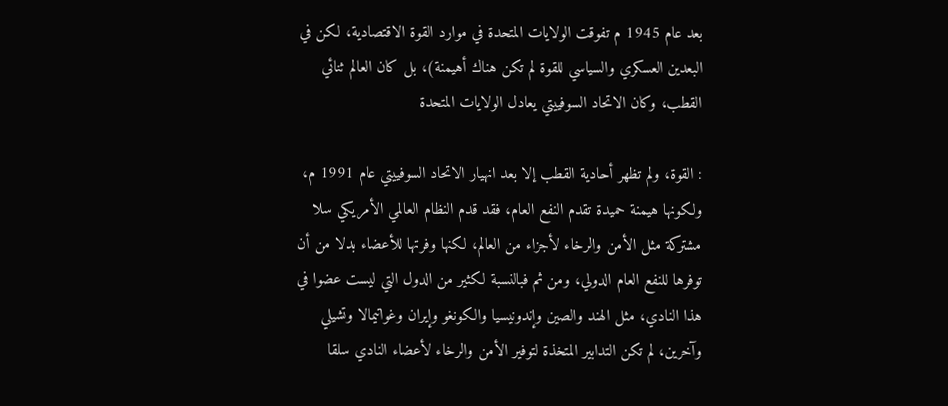بعد عام 1945 م تفوقت الولايات المتحدة في موارد القوة الاقتصادية، لكن في البعدين العسكري والسياسي للقوة لم تكن هناك أهيمنة)، بل كان العالم ثنائي القطب، وكان الاتحاد السوفييتي يعادل الولايات المتحدة

: القوة، ولم تظهر أحادية القطب إلا بعد انهيار الاتحاد السوفييتي عام 1991 م، ولكونها هيمنة حميدة تقدم النفع العام، فقد قدم النظام العالمي الأمريكي سلا مشتركة مثل الأمن والرخاء لأجزاء من العالم، لكنها وفرتها للأعضاء بدلا من أن توفرها للنفع العام الدولي، ومن ثم فبالنسبة لكثير من الدول التي ليست عضوا في هذا النادي، مثل الهند والصين وإندونيسيا والكونغو وإيران وغواتيمالا وتشيلي وآخرين، لم تكن التدابير المتخذة لتوفير الأمن والرخاء لأعضاء النادي سلقا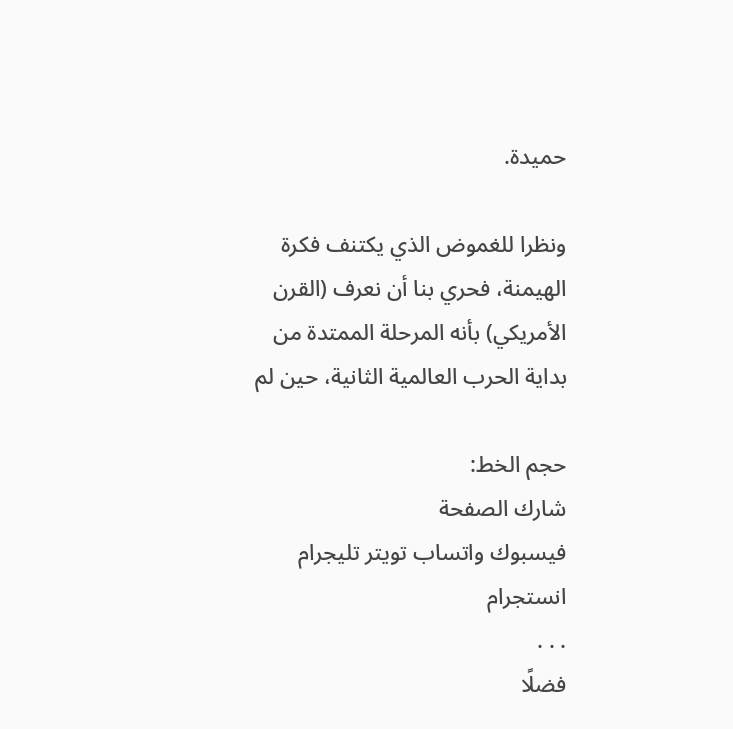حميدة.

ونظرا للغموض الذي يكتنف فكرة الهيمنة، فحري بنا أن نعرف (القرن الأمريكي) بأنه المرحلة الممتدة من بداية الحرب العالمية الثانية، حين لم

حجم الخط:
شارك الصفحة
فيسبوك واتساب تويتر تليجرام انستجرام
. . .
فضلًا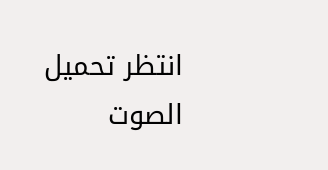انتظر تحميل الصوت